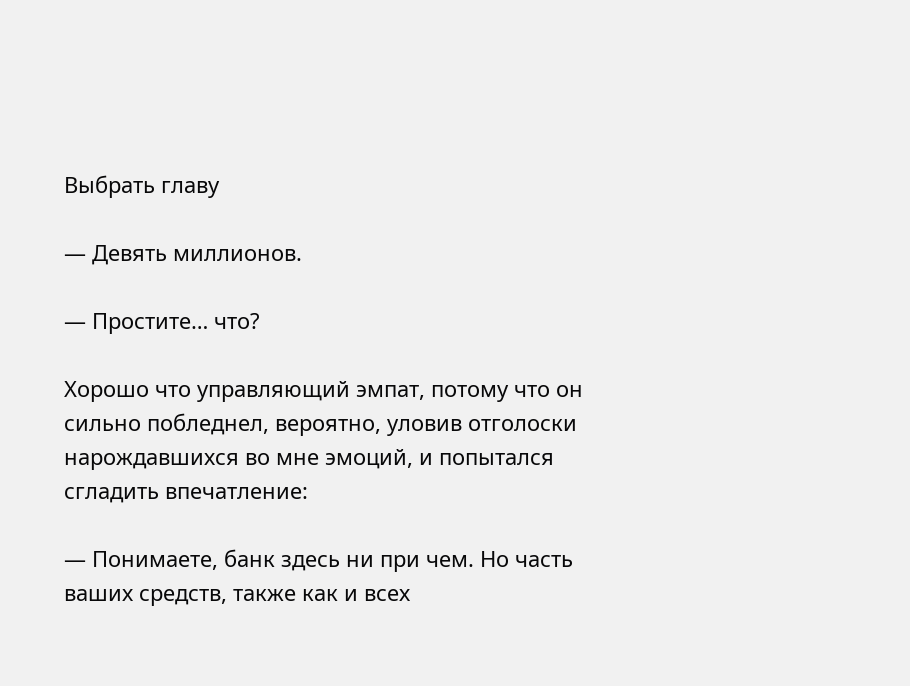Выбрать главу

— Девять миллионов.

— Простите… что?

Хорошо что управляющий эмпат, потому что он сильно побледнел, вероятно, уловив отголоски нарождавшихся во мне эмоций, и попытался сгладить впечатление:

— Понимаете, банк здесь ни при чем. Но часть ваших средств, также как и всех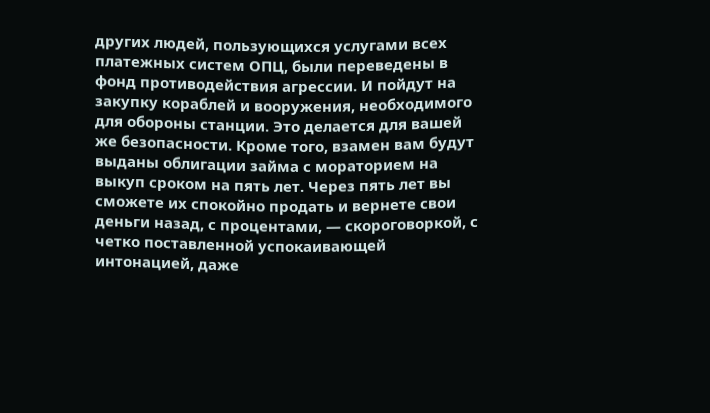других людей, пользующихся услугами всех платежных систем ОПЦ, были переведены в фонд противодействия агрессии. И пойдут на закупку кораблей и вооружения, необходимого для обороны станции. Это делается для вашей же безопасности. Кроме того, взамен вам будут выданы облигации займа с мораторием на выкуп сроком на пять лет. Через пять лет вы сможете их спокойно продать и вернете свои деньги назад, с процентами, — скороговоркой, с четко поставленной успокаивающей интонацией, даже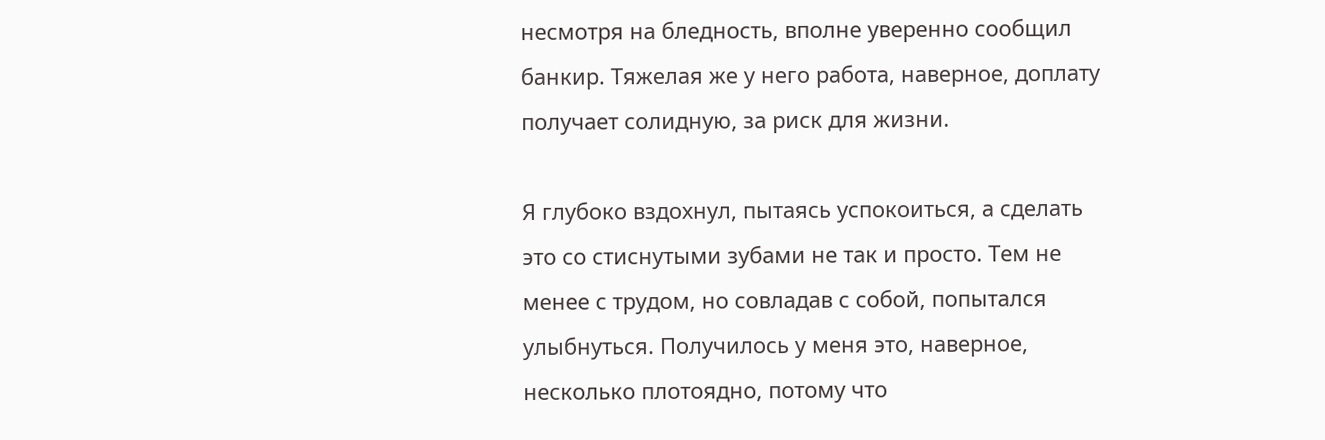несмотря на бледность, вполне уверенно сообщил банкир. Тяжелая же у него работа, наверное, доплату получает солидную, за риск для жизни.

Я глубоко вздохнул, пытаясь успокоиться, а сделать это со стиснутыми зубами не так и просто. Тем не менее с трудом, но совладав с собой, попытался улыбнуться. Получилось у меня это, наверное, несколько плотоядно, потому что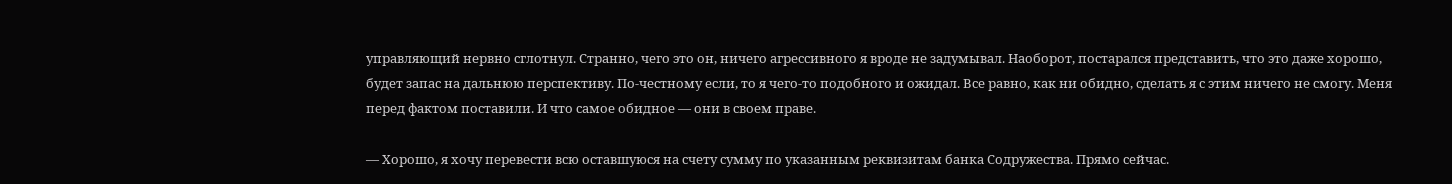управляющий нервно сглотнул. Странно, чего это он, ничего агрессивного я вроде не задумывал. Наоборот, постарался представить, что это даже хорошо, будет запас на дальнюю перспективу. По-честному если, то я чего-то подобного и ожидал. Все равно, как ни обидно, сделать я с этим ничего не смогу. Меня перед фактом поставили. И что самое обидное — они в своем праве.

— Хорошо, я хочу перевести всю оставшуюся на счету сумму по указанным реквизитам банка Содружества. Прямо сейчас.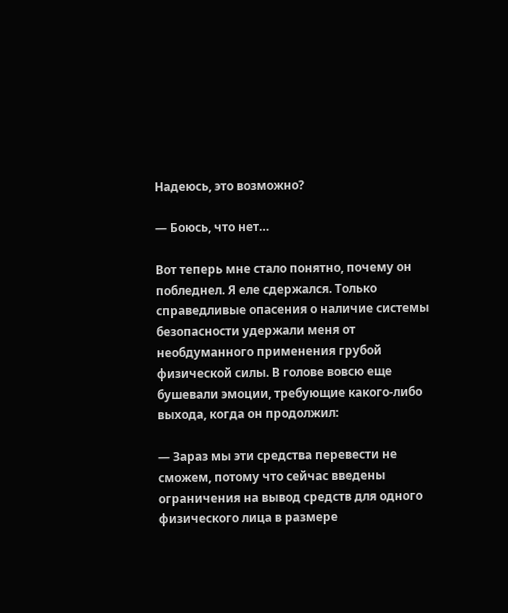Надеюсь, это возможно?

— Боюсь, что нет…

Вот теперь мне стало понятно, почему он побледнел. Я еле сдержался. Только справедливые опасения о наличие системы безопасности удержали меня от необдуманного применения грубой физической силы. В голове вовсю еще бушевали эмоции, требующие какого-либо выхода, когда он продолжил:

— Зараз мы эти средства перевести не сможем, потому что сейчас введены ограничения на вывод средств для одного физического лица в размере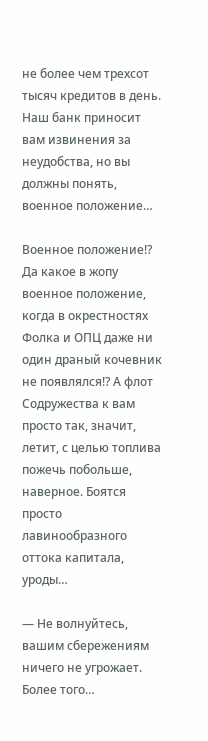не более чем трехсот тысяч кредитов в день. Наш банк приносит вам извинения за неудобства, но вы должны понять, военное положение…

Военное положение!? Да какое в жопу военное положение, когда в окрестностях Фолка и ОПЦ даже ни один драный кочевник не появлялся!? А флот Содружества к вам просто так, значит, летит, с целью топлива пожечь побольше, наверное. Боятся просто лавинообразного оттока капитала, уроды…

— Не волнуйтесь, вашим сбережениям ничего не угрожает. Более того…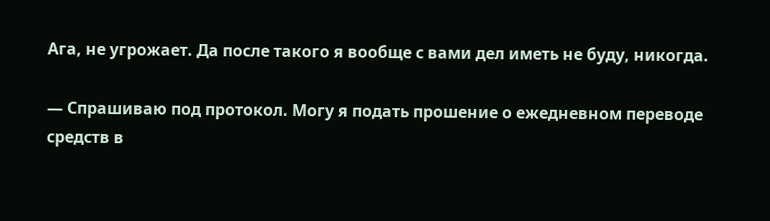Ага, не угрожает. Да после такого я вообще с вами дел иметь не буду, никогда.

— Спрашиваю под протокол. Могу я подать прошение о ежедневном переводе средств в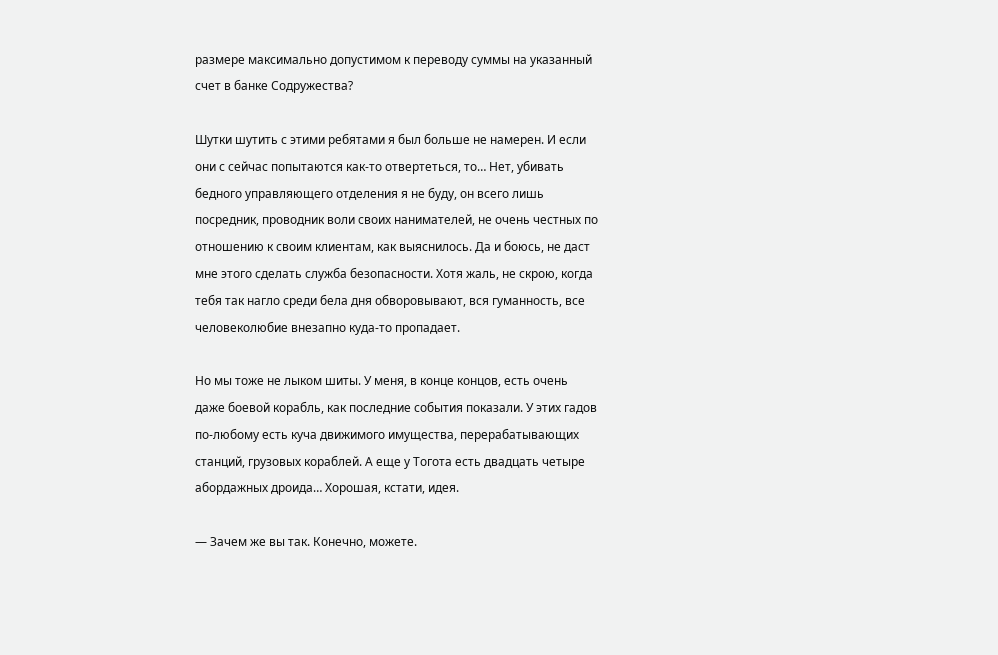размере максимально допустимом к переводу суммы на указанный счет в банке Содружества?

Шутки шутить с этими ребятами я был больше не намерен. И если они с сейчас попытаются как-то отвертеться, то… Нет, убивать бедного управляющего отделения я не буду, он всего лишь посредник, проводник воли своих нанимателей, не очень честных по отношению к своим клиентам, как выяснилось. Да и боюсь, не даст мне этого сделать служба безопасности. Хотя жаль, не скрою, когда тебя так нагло среди бела дня обворовывают, вся гуманность, все человеколюбие внезапно куда-то пропадает.

Но мы тоже не лыком шиты. У меня, в конце концов, есть очень даже боевой корабль, как последние события показали. У этих гадов по-любому есть куча движимого имущества, перерабатывающих станций, грузовых кораблей. А еще у Тогота есть двадцать четыре абордажных дроида… Хорошая, кстати, идея.

— Зачем же вы так. Конечно, можете.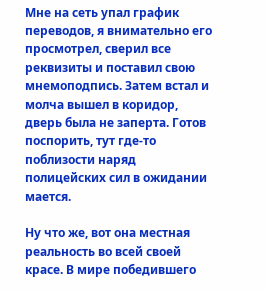Мне на сеть упал график переводов, я внимательно его просмотрел, сверил все реквизиты и поставил свою мнемоподпись. Затем встал и молча вышел в коридор, дверь была не заперта. Готов поспорить, тут где-то поблизости наряд полицейских сил в ожидании мается.

Ну что же, вот она местная реальность во всей своей красе. В мире победившего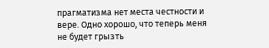прагматизма нет места честности и вере. Одно хорошо, что теперь меня не будет грызть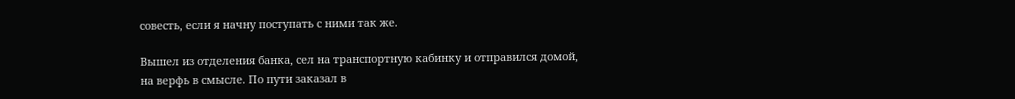совесть, если я начну поступать с ними так же.

Вышел из отделения банка, сел на транспортную кабинку и отправился домой, на верфь в смысле. По пути заказал в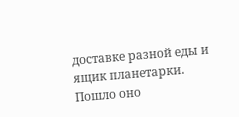доставке разной еды и ящик планетарки. Пошло оно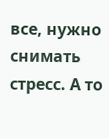все, нужно снимать стресс. А то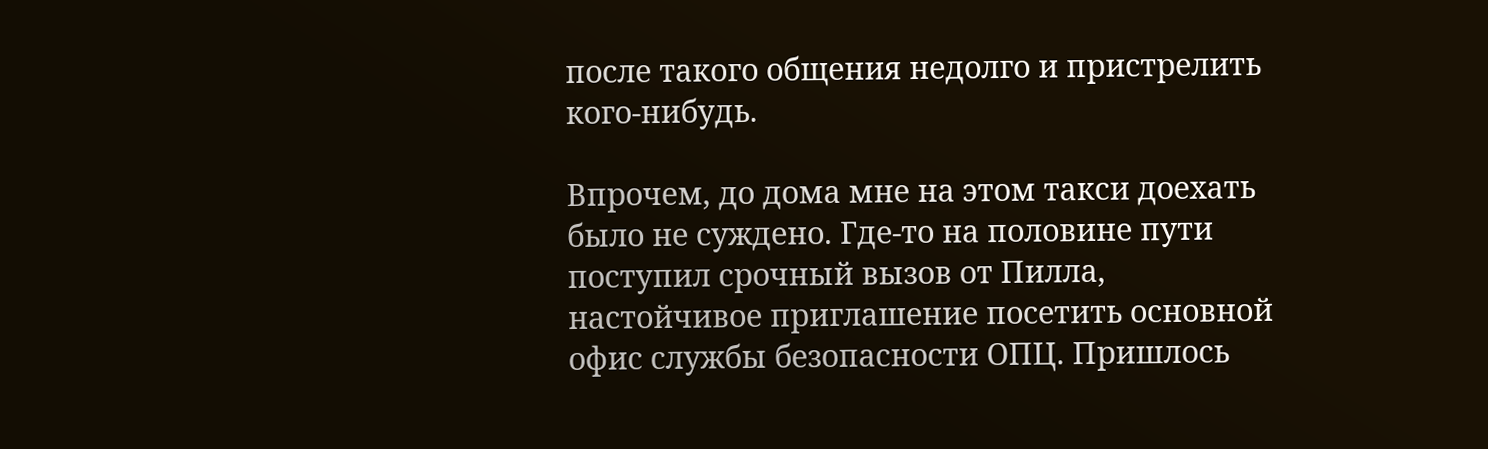после такого общения недолго и пристрелить кого-нибудь.

Впрочем, до дома мне на этом такси доехать было не суждено. Где-то на половине пути поступил срочный вызов от Пилла, настойчивое приглашение посетить основной офис службы безопасности ОПЦ. Пришлось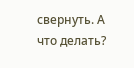свернуть. А что делать?